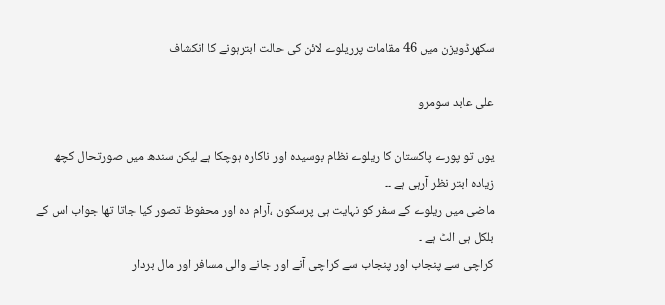سکھرڈویزن میں 46 مقامات پرریلوے لائن کی حالت ابترہونے کا انکشاف

علی عابد سومرو

یوں تو پورے پاکستان کا ریلوے نظام بوسیدہ اور ناکارہ ہوچکا ہے لیکن سندھ میں صورتحال کچھ زیادہ ابتر نظر آرہی ہے ۔۔
ماضی میں ریلوے کے سفر کو نہایت ہی پرسکون ،آرام دہ اور محفوظ تصور کیا جاتا تھا جواب اس کے بلکل ہی الٹ ہے ۔
کراچی سے پنجاب اور پنجاب سے کراچی آنے اور جانے والی مسافر اور مال بردار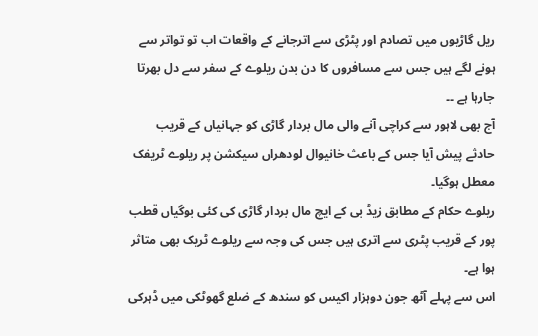ریل گاڑیوں میں تصادم اور پٹڑی سے اترجانے کے واقعات اب تو تواتر سے ہونے لگے ہیں جس سے مسافروں کا دن بدن ریلوے کے سفر سے دل بھرتا جارہا ہے ۔۔
آج بھی لاہور سے کراچی آنے والی مال بردار گاڑی کو جہانیاں کے قریب حادثے پیش آیا جس کے باعث خانیوال لودھراں سیکشن پر ریلوے ٹریفک معطل ہوگیا۔
ریلوے حکام کے مطابق زیڈ بی کے ایچ مال بردار گاڑی کی کئی بوگیاں قطب پور کے قریب پٹری سے اتری ہیں جس کی وجہ سے ریلوے ٹریک بھی متاثر ہوا ہے۔
اس سے پہلے آٹھ جون دوہزار اکیس کو سندھ کے ضلع گھوٹکی میں ڈہرکی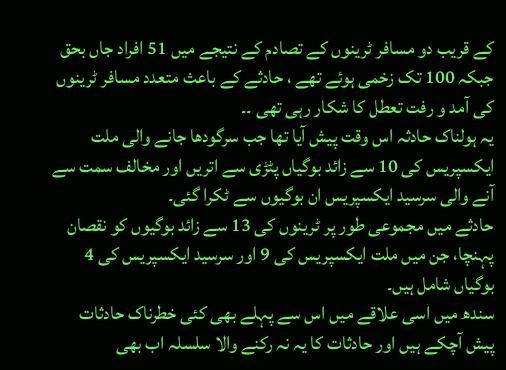کے قریب دو مسافر ٹرینوں کے تصادم کے نتیجے میں 51 افراد جاں بحق جبکہ 100 تک زخمی ہوئے تھے ، حادثے کے باعث متعدد مسافر ٹرینوں کی آمد و رفت تعطل کا شکار رہی تھی ۔۔
یہ ہولناک حادثہ اس وقت پیش آیا تھا جب سرگودھا جانے والی ملت ایکسپریس کی 10 سے زائد بوگیاں پٹڑی سے اتریں اور مخالف سمت سے آنے والی سرسید ایکسپریس ان بوگیوں سے ٹکرا گئی۔
حادثے میں مجموعی طور پر ٹرینوں کی 13 سے زائد بوگیوں کو نقصان پہنچا، جن میں ملت ایکسپریس کی 9 اور سرسید ایکسپریس کی 4 بوگیاں شامل ہیں۔
سندھ میں اسی علاقے میں اس سے پہلے بھی کئی خطرناک حادثات پیش آچکے ہیں اور حادثات کا یہ نہ رکنے والا سلسلہ اب بھی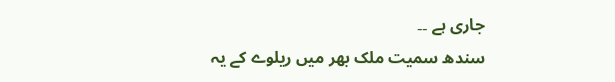جاری ہے ۔۔
سندھ سمیت ملک بھر میں ریلوے کے یہ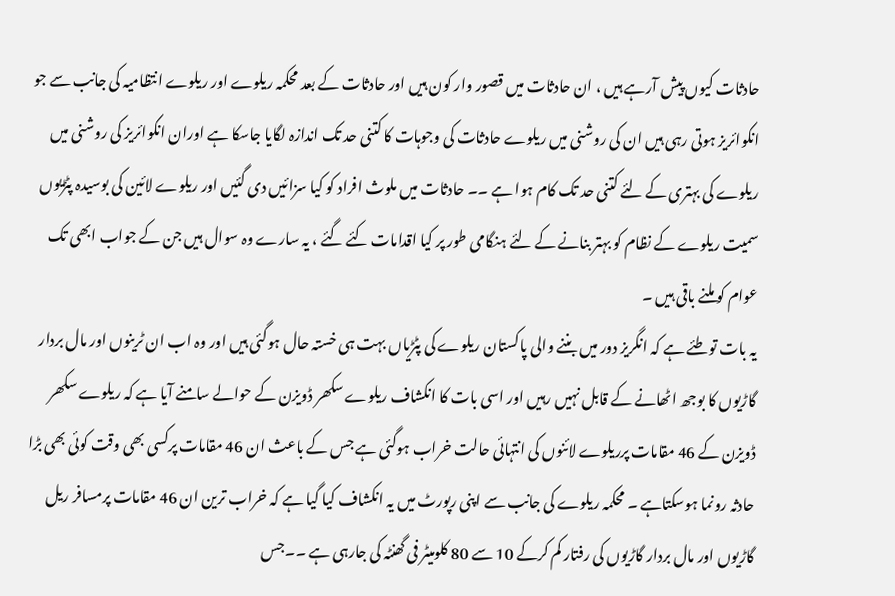حادثات کیوں پیش آرہے ہیں ، ان حادثات میں قصور وار کون ہیں اور حادثات کے بعد محکمہ ریلوے اور ریلوے انتظامیہ کی جانب سے جو انکوائریز ہوتی رہی ہیں ان کی روشنی میں ریلوے حادثات کی وجوہات کا کتنی حد تک اندازہ لگایا جاسکا ہے اوران انکوائریز کی روشنی میں ریلوے کی بہتری کے لئے کتنی حد تک کام ہوا ہے ۔۔ حادثات میں ملوث افراد کو کیا سزائیں دی گئیں اور ریلوے لائین کی بوسیدہ پٹڑیوں سمیت ریلوے کے نظام کو بہتر بنانے کے لئے ہنگامی طور پر کیا اقدامات کئے گئے ، یہ سارے وہ سوال ہیں جن کے جواب ابھی تک عوام کو ملنے باقی ہیں ۔
یہ بات تو طئے ہے کہ انگریز دور میں بننے والی پاکستان ریلوے کی پٹڑیاں بہت ہی خستہ حال ہوگئی ہیں اور وہ اب ان ٹرینوں اور مال بردار گاڑیوں کا بوجھ اٹھانے کے قابل نہیں رہیں اور اسی بات کا انکشاف ریلوے سکھر ڈویزن کے حوالے سامنے آیا ہے کہ ریلوے سکھر ڈویزن کے 46 مقامات پرریلوے لائنوں کی انتہائی حالت خراب ہوگئی ہے جس کے باعث ان 46 مقامات پرکسی بھی وقت کوئی بھی بڑا حادثہ رونما ہوسکتاہے ۔ محکمہ ریلوے کی جانب سے اپنی رپورٹ میں یہ انکشاف کیا گیا ہے کہ خراب ترین ان 46 مقامات پرمسافر ریل گاڑیوں اور مال بردار گاڑیوں کی رفتار کم کرکے 10 سے 80 کلومیٹر فی گھنٹہ کی جارہی ہے ۔۔جس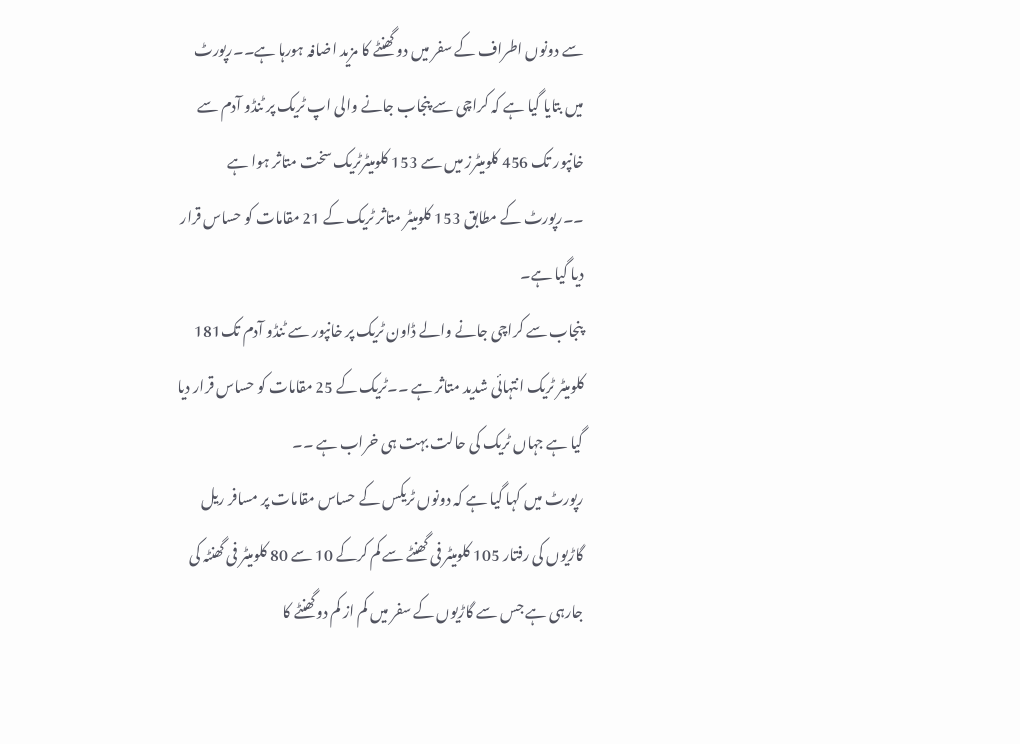سے دونوں اطراف کے سفر میں دو گھنٹے کا مزید اضافہ ہورہا ہے۔۔رپورٹ میں بتایا گیا ہے کہ کراچی سے پنجاب جانے والی اپ ٹریک پر ٹنڈو آدم سے خانپور تک 456 کلومیٹرز میں سے 153 کلومیٹرٹریک سخت متاثر ہوا ہے ۔۔رپورٹ کے مطابق 153 کلومیٹر متاثر ٹریک کے 21 مقامات کو حساس قرار دیا گیا ہے۔
پنجاب سے کراچی جانے والے ڈاون ٹریک پر خانپور سے ٹنڈو آدم تک181 کلومیٹر ٹریک انتہائی شدید متاثر ہے ۔۔ٹریک کے 25 مقامات کو حساس قرار دیا گیا ہے جہاں ٹریک کی حالت بہت ہی خراب ہے ۔۔
رپورٹ میں کہا گیا ہے کہ دونوں ٹریکس کے حساس مقامات پر مسافر ریل گاڑیوں کی رفتار 105 کلومیٹر فی گھنٹے سے کم کرکے 10 سے 80 کلومیٹر فی گھنٹہ کی جارہی ہے جس سے گاڑیوں کے سفر میں کم از کم دوگھنٹے کا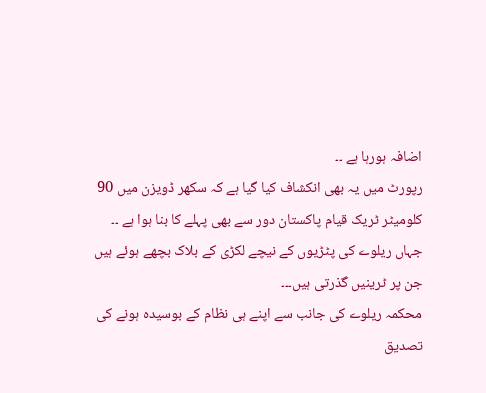اضافہ ہورہا ہے ۔۔
رپورٹ میں یہ بھی انکشاف کیا گیا ہے کہ سکھر ڈویزن میں 90 کلومیٹر ٹریک قیام پاکستان دور سے بھی پہلے کا بنا ہوا ہے ۔۔ جہاں ریلوے کی پٹڑیوں کے نیچے لکڑی کے بلاک بچھے ہوئے ہیں جن پر ٹرینیں گذرتی ہیں۔۔۔
محکمہ ریلوے کی جانب سے اپنے ہی نظام کے بوسیدہ ہونے کی تصدیق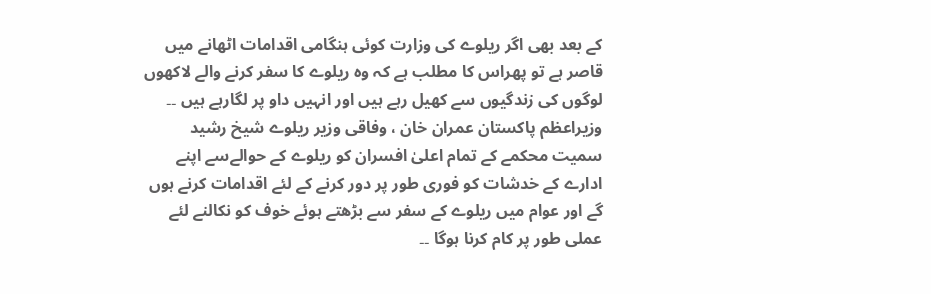کے بعد بھی اگر ریلوے کی وزارت کوئی ہنگامی اقدامات اٹھانے میں قاصر ہے تو پھراس کا مطلب ہے کہ وہ ریلوے کا سفر کرنے والے لاکھوں لوگوں کی زندگیوں سے کھیل رہے ہیں اور انہیں داو پر لگارہے ہیں ۔۔
وزیراعظم پاکستان عمران خان ، وفاقی وزیر ریلوے شیخ رشید سمیت محکمے کے تمام اعلیٰ افسران کو ریلوے کے حوالےسے اپنے ادارے کے خدشات کو فوری طور پر دور کرنے کے لئے اقدامات کرنے ہوں گے اور عوام میں ریلوے کے سفر سے بڑھتے ہوئے خوف کو نکالنے لئے عملی طور پر کام کرنا ہوگا ۔۔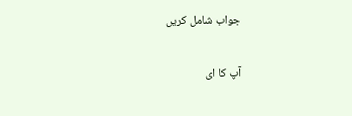جواب شامل کریں

آپ کا ای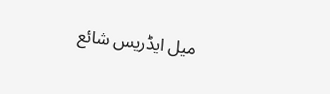میل ایڈریس شائع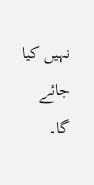نہیں کیا جائے گا۔